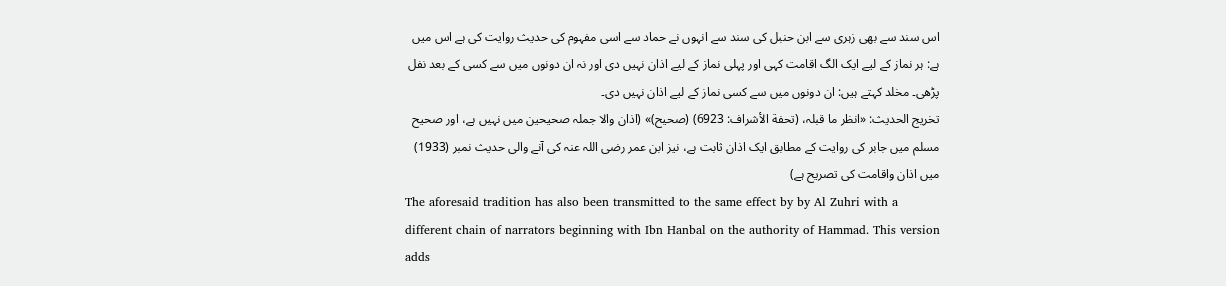اس سند سے بھی زہری سے ابن حنبل کی سند سے انہوں نے حماد سے اسی مفہوم کی حدیث روایت کی ہے اس میں ہے: ہر نماز کے لیے ایک الگ اقامت کہی اور پہلی نماز کے لیے اذان نہیں دی اور نہ ان دونوں میں سے کسی کے بعد نفل پڑھی۔ مخلد کہتے ہیں: ان دونوں میں سے کسی نماز کے لیے اذان نہیں دی۔
تخریج الحدیث: «انظر ما قبلہ، (تحفة الأشراف: 6923) (صحیح)» (اذان والا جملہ صحیحین میں نہیں ہے، اور صحیح مسلم میں جابر کی روایت کے مطابق ایک اذان ثابت ہے، نیز ابن عمر رضی اللہ عنہ کی آنے والی حدیث نمبر (1933) میں اذان واقامت کی تصریح ہے)
The aforesaid tradition has also been transmitted to the same effect by by Al Zuhri with a different chain of narrators beginning with Ibn Hanbal on the authority of Hammad. This version adds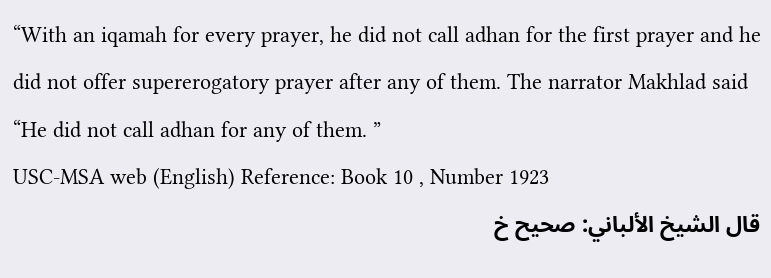“With an iqamah for every prayer, he did not call adhan for the first prayer and he did not offer supererogatory prayer after any of them. The narrator Makhlad said “He did not call adhan for any of them. ”
USC-MSA web (English) Reference: Book 10 , Number 1923
قال الشيخ الألباني: صحيح خ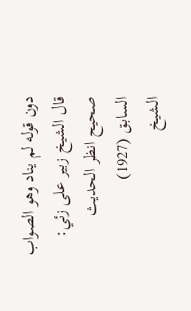دون قوله لم يناد وهو الصواب
قال الشيخ زبير على زئي: صحيح انظر الحديث السابق (1927)
الشيخ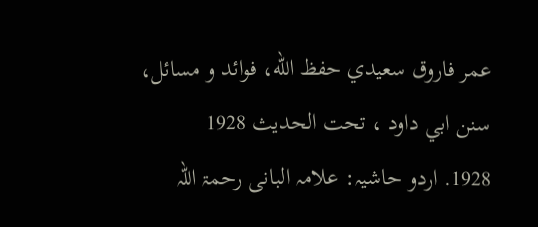عمر فاروق سعيدي حفظ الله، فوائد و مسائل، سنن ابي داود ، تحت الحديث 1928
1928. اردو حاشیہ: علامہ البانی رحمۃ اللہ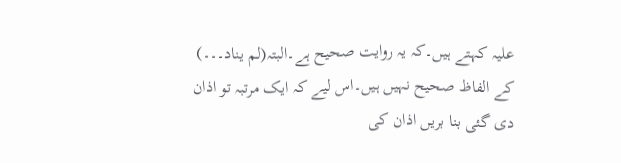علیہ کہتے ہیں۔کہ یہ روایت صحیح ہے۔البتہ(لم یناد۔۔۔) کے الفاظ صحیح نہیں ہیں۔اس لیے کہ ایک مرتبہ تو اذان دی گئی بنا بریں اذان کی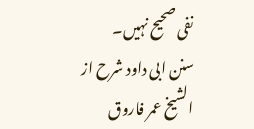نفی صحیح نہیں۔
سنن ابی داود شرح از الشیخ عمر فاروق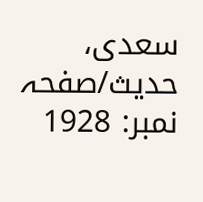سعدی، حدیث/صفحہ نمبر: 1928